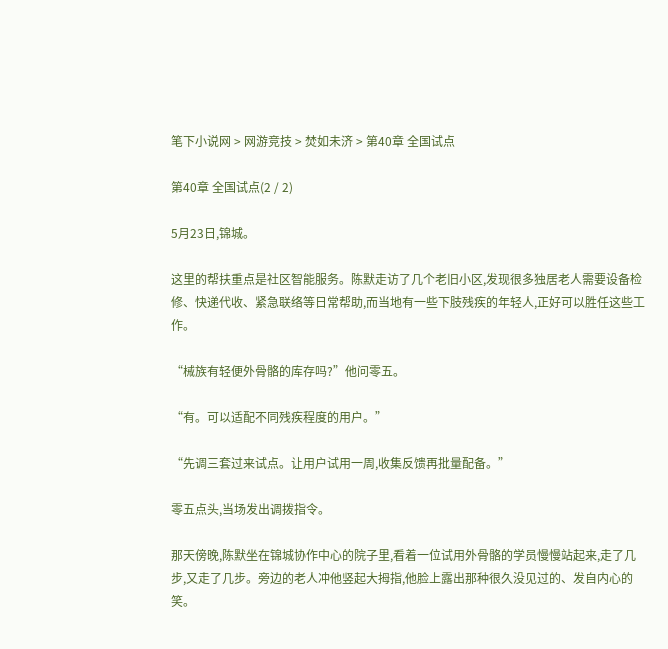笔下小说网 > 网游竞技 > 焚如未济 > 第40章 全国试点

第40章 全国试点(2 / 2)

5月23日,锦城。

这里的帮扶重点是社区智能服务。陈默走访了几个老旧小区,发现很多独居老人需要设备检修、快递代收、紧急联络等日常帮助,而当地有一些下肢残疾的年轻人,正好可以胜任这些工作。

“械族有轻便外骨骼的库存吗?”他问零五。

“有。可以适配不同残疾程度的用户。”

“先调三套过来试点。让用户试用一周,收集反馈再批量配备。”

零五点头,当场发出调拨指令。

那天傍晚,陈默坐在锦城协作中心的院子里,看着一位试用外骨骼的学员慢慢站起来,走了几步,又走了几步。旁边的老人冲他竖起大拇指,他脸上露出那种很久没见过的、发自内心的笑。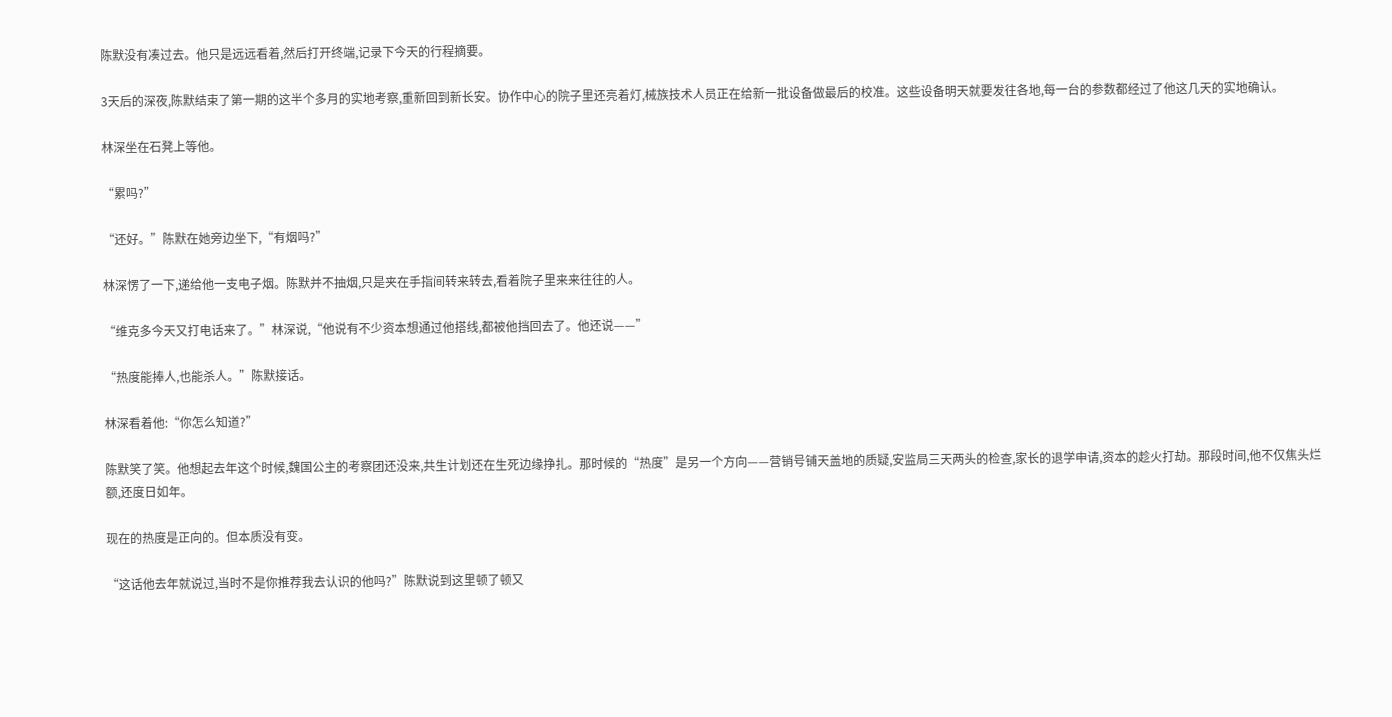陈默没有凑过去。他只是远远看着,然后打开终端,记录下今天的行程摘要。

3天后的深夜,陈默结束了第一期的这半个多月的实地考察,重新回到新长安。协作中心的院子里还亮着灯,械族技术人员正在给新一批设备做最后的校准。这些设备明天就要发往各地,每一台的参数都经过了他这几天的实地确认。

林深坐在石凳上等他。

“累吗?”

“还好。”陈默在她旁边坐下,“有烟吗?”

林深愣了一下,递给他一支电子烟。陈默并不抽烟,只是夹在手指间转来转去,看着院子里来来往往的人。

“维克多今天又打电话来了。”林深说,“他说有不少资本想通过他搭线,都被他挡回去了。他还说——”

“热度能捧人,也能杀人。”陈默接话。

林深看着他:“你怎么知道?”

陈默笑了笑。他想起去年这个时候,魏国公主的考察团还没来,共生计划还在生死边缘挣扎。那时候的“热度”是另一个方向——营销号铺天盖地的质疑,安监局三天两头的检查,家长的退学申请,资本的趁火打劫。那段时间,他不仅焦头烂额,还度日如年。

现在的热度是正向的。但本质没有变。

“这话他去年就说过,当时不是你推荐我去认识的他吗?”陈默说到这里顿了顿又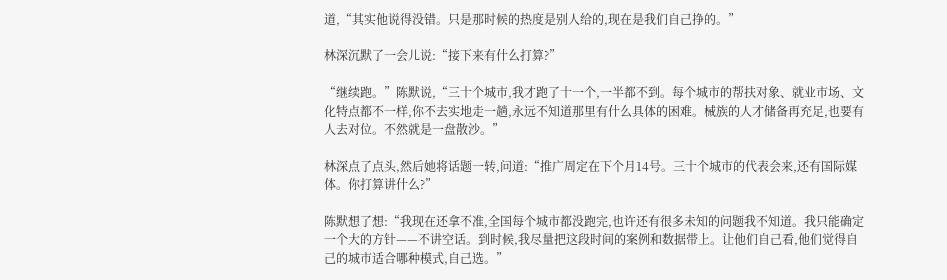道,“其实他说得没错。只是那时候的热度是别人给的,现在是我们自己挣的。”

林深沉默了一会儿说:“接下来有什么打算?”

“继续跑。”陈默说,“三十个城市,我才跑了十一个,一半都不到。每个城市的帮扶对象、就业市场、文化特点都不一样,你不去实地走一趟,永远不知道那里有什么具体的困难。械族的人才储备再充足,也要有人去对位。不然就是一盘散沙。”

林深点了点头,然后她将话题一转,问道:“推广周定在下个月14号。三十个城市的代表会来,还有国际媒体。你打算讲什么?”

陈默想了想:“我现在还拿不准,全国每个城市都没跑完,也许还有很多未知的问题我不知道。我只能确定一个大的方针——不讲空话。到时候,我尽量把这段时间的案例和数据带上。让他们自己看,他们觉得自己的城市适合哪种模式,自己选。”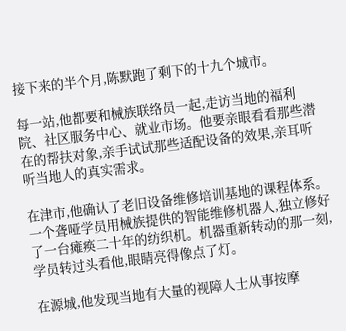接下来的半个月,陈默跑了剩下的十九个城市。

每一站,他都要和械族联络员一起,走访当地的福利院、社区服务中心、就业市场。他要亲眼看看那些潜在的帮扶对象,亲手试试那些适配设备的效果,亲耳听听当地人的真实需求。

在津市,他确认了老旧设备维修培训基地的课程体系。一个聋哑学员用械族提供的智能维修机器人,独立修好了一台瘫痪二十年的纺织机。机器重新转动的那一刻,学员转过头看他,眼睛亮得像点了灯。

在源城,他发现当地有大量的视障人士从事按摩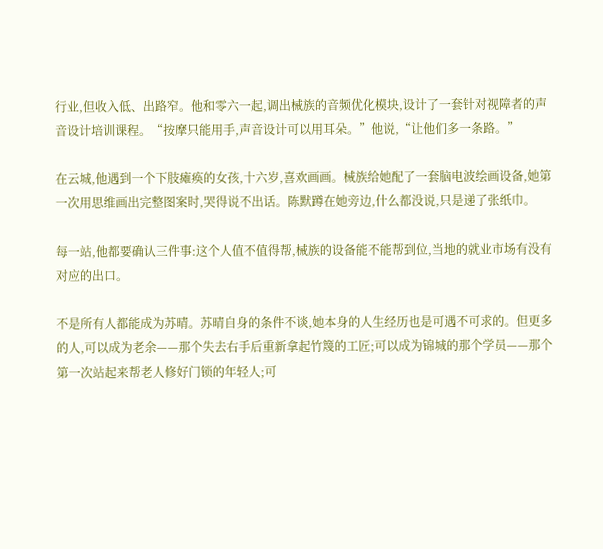行业,但收入低、出路窄。他和零六一起,调出械族的音频优化模块,设计了一套针对视障者的声音设计培训课程。“按摩只能用手,声音设计可以用耳朵。”他说,“让他们多一条路。”

在云城,他遇到一个下肢瘫痪的女孩,十六岁,喜欢画画。械族给她配了一套脑电波绘画设备,她第一次用思维画出完整图案时,哭得说不出话。陈默蹲在她旁边,什么都没说,只是递了张纸巾。

每一站,他都要确认三件事:这个人值不值得帮,械族的设备能不能帮到位,当地的就业市场有没有对应的出口。

不是所有人都能成为苏晴。苏晴自身的条件不谈,她本身的人生经历也是可遇不可求的。但更多的人,可以成为老余——那个失去右手后重新拿起竹篾的工匠;可以成为锦城的那个学员——那个第一次站起来帮老人修好门锁的年轻人;可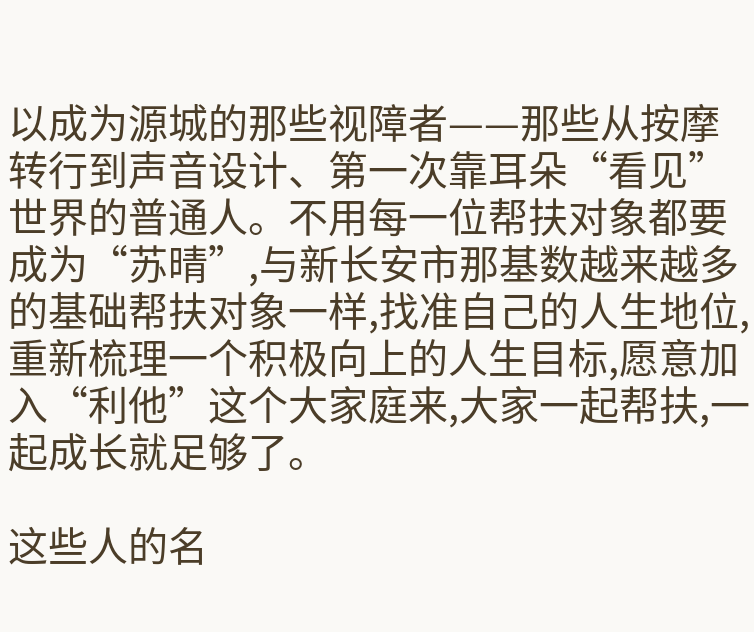以成为源城的那些视障者——那些从按摩转行到声音设计、第一次靠耳朵“看见”世界的普通人。不用每一位帮扶对象都要成为“苏晴”,与新长安市那基数越来越多的基础帮扶对象一样,找准自己的人生地位,重新梳理一个积极向上的人生目标,愿意加入“利他”这个大家庭来,大家一起帮扶,一起成长就足够了。

这些人的名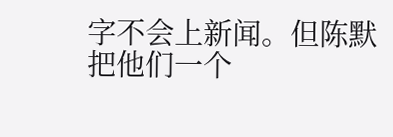字不会上新闻。但陈默把他们一个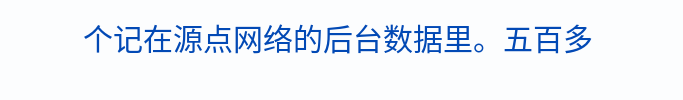个记在源点网络的后台数据里。五百多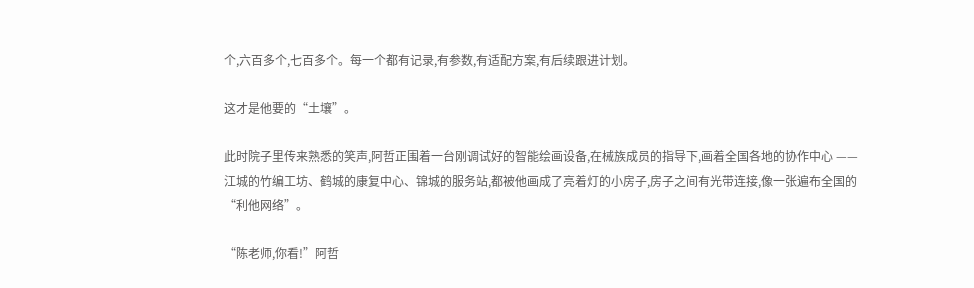个,六百多个,七百多个。每一个都有记录,有参数,有适配方案,有后续跟进计划。

这才是他要的“土壤”。

此时院子里传来熟悉的笑声,阿哲正围着一台刚调试好的智能绘画设备,在械族成员的指导下,画着全国各地的协作中心 —— 江城的竹编工坊、鹤城的康复中心、锦城的服务站,都被他画成了亮着灯的小房子,房子之间有光带连接,像一张遍布全国的 “利他网络”。

“陈老师,你看!”阿哲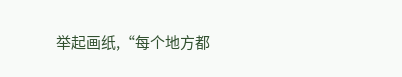举起画纸,“每个地方都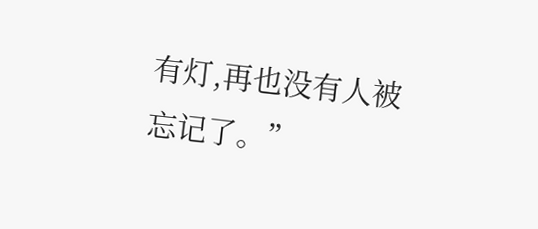有灯,再也没有人被忘记了。”